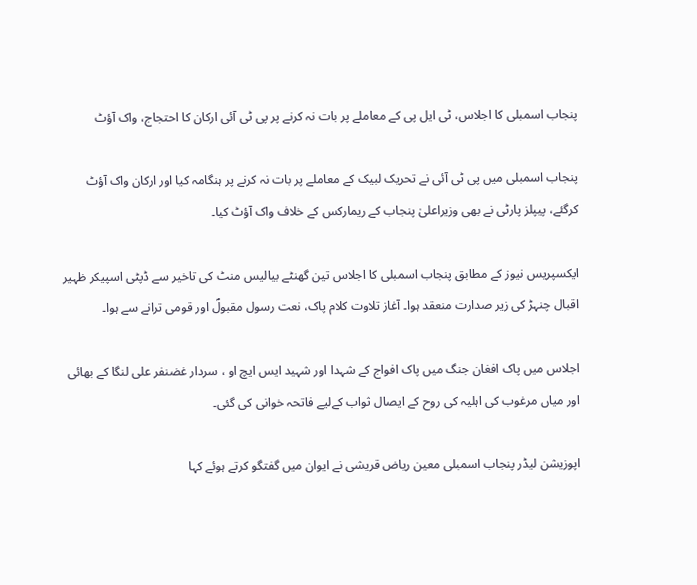پنجاب اسمبلی کا اجلاس، ٹی ایل پی کے معاملے پر بات نہ کرنے پر پی ٹی آئی ارکان کا احتجاج، واک آؤٹ

پنجاب اسمبلی میں پی ٹی آئی نے تحریک لبیک کے معاملے پر بات نہ کرنے پر ہنگامہ کیا اور ارکان واک آؤٹ کرگئے، پیپلز پارٹی نے بھی وزیراعلیٰ پنجاب کے ریمارکس کے خلاف واک آؤٹ کیا۔

ایکسپریس نیوز کے مطابق پنجاب اسمبلی کا اجلاس تین گھنٹے بیالیس منٹ کی تاخیر سے ڈپٹی اسپیکر ظہیر اقبال چنہڑ کی زیر صدارت منعقد ہوا۔ آغاز تلاوت کلام پاک، نعت رسول مقبولؐ اور قومی ترانے سے ہوا۔

اجلاس میں پاک افغان جنگ میں پاک افواج کے شہدا اور شہید ایس ایچ او ، سردار غضنفر علی لنگا کے بھائی اور میاں مرغوب کی اہلیہ کی روح کے ایصال ثواب کےلیے فاتحہ خوانی کی گئی۔

اپوزیشن لیڈر پنجاب اسمبلی معین ریاض قریشی نے ایوان میں گفتگو کرتے ہوئے کہا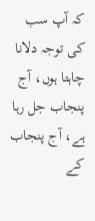کہ آپ سب کی توجہ دلانا چاہتا ہوں، آج پنجاب جل رہا ہے، آج پنجاب کے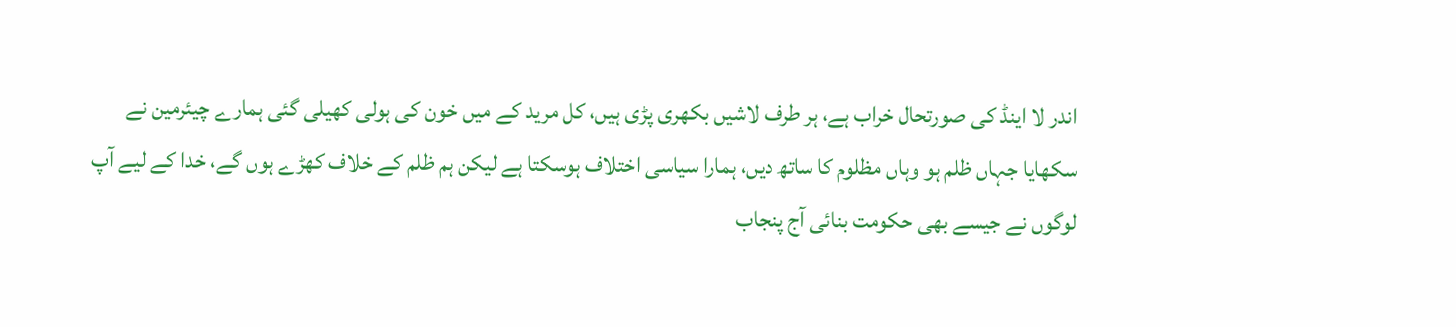اندر لا اینڈ کی صورتحال خراب ہے، ہر طرف لاشیں بکھری پڑی ہیں، کل مرید کے میں خون کی ہولی کھیلی گئی ہمارے چیئرمین نے سکھایا جہاں ظلم ہو وہاں مظلوم کا ساتھ دیں، ہمارا سیاسی اختلاف ہوسکتا ہے لیکن ہم ظلم کے خلاف کھڑے ہوں گے، خدا کے لیے آپ لوگوں نے جیسے بھی حکومت بنائی آج پنجاب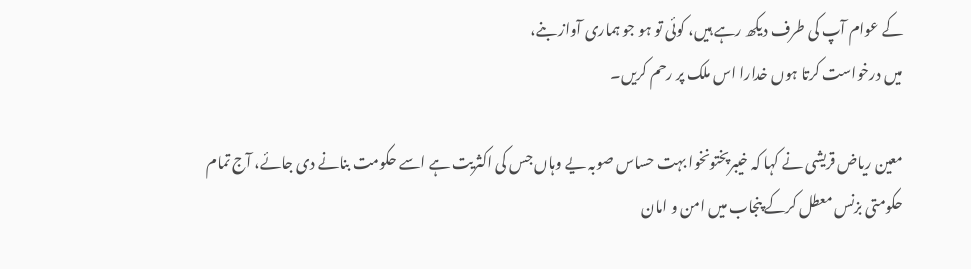کے عوام آپ کی طرف دیکھ رہے ہیں، کوئی تو ہو جو ہماری آواز بنے،
میں درخواست کرتا ہوں خدارا اس ملک پر رحم کریں۔

معین ریاض قریشی نے کہا کہ خیبرپختونخوا بہت حساس صوبہ یے وہاں جس کی اکثریت ہے اسے حکومت بنانے دی جائے، آج تمام حکومتی بزنس معطل کرکے پنجاب میں امن و امان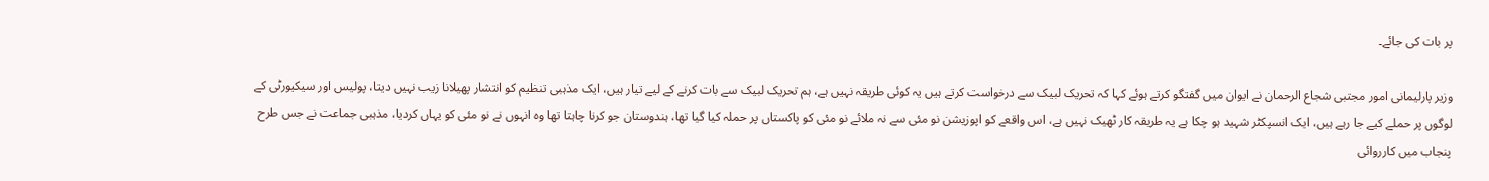پر بات کی جائے۔

وزیر پارلیمانی امور مجتبی شجاع الرحمان نے ایوان میں گفتگو کرتے ہوئے کہا کہ تحریک لبیک سے درخواست کرتے ہیں یہ کوئی طریقہ نہیں ہے، ہم تحریک لبیک سے بات کرنے کے لیے تیار ہیں، ایک مذہبی تنظیم کو انتشار پھیلانا زیب نہیں دیتا، پولیس اور سیکیورٹی کے لوگوں پر حملے کیے جا رہے ہیں، ایک انسپکٹر شہید ہو چکا ہے یہ طریقہ کار ٹھیک نہیں ہے، اس واقعے کو اپوزیشن نو مئی سے نہ ملائے نو مئی کو پاکستاں پر حملہ کیا گیا تھا، ہندوستان جو کرنا چاہتا تھا وہ انہوں نے نو مئی کو یہاں کردیا، مذہبی جماعت نے جس طرح پنجاب میں کارروائی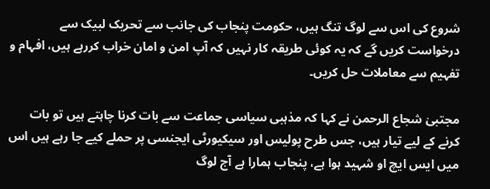شروع کی اس سے لوگ تنگ ہیں، حکومت پنجاب کی جانب سے تحریک لبیک سے درخواست کریں گے کہ یہ کوئی طریقہ کار نہیں کہ آپ امن و امان خراب کررہے ہیں، افہام و تفہیم سے معاملات حل کریں۔

مجتبیٰ شجاع الرحمن نے کہا کہ مذہبی سیاسی جماعت سے بات کرنا چاہتے ہیں تو بات کرنے کے لیے تیار ہیں، جس طرح پولیس اور سیکیورٹی ایجنسی پر حملے کیے جا رہے ہیں اس میں ایس ایچ او شہید ہوا ہے، پنجاب ہمارا ہے آج لوگ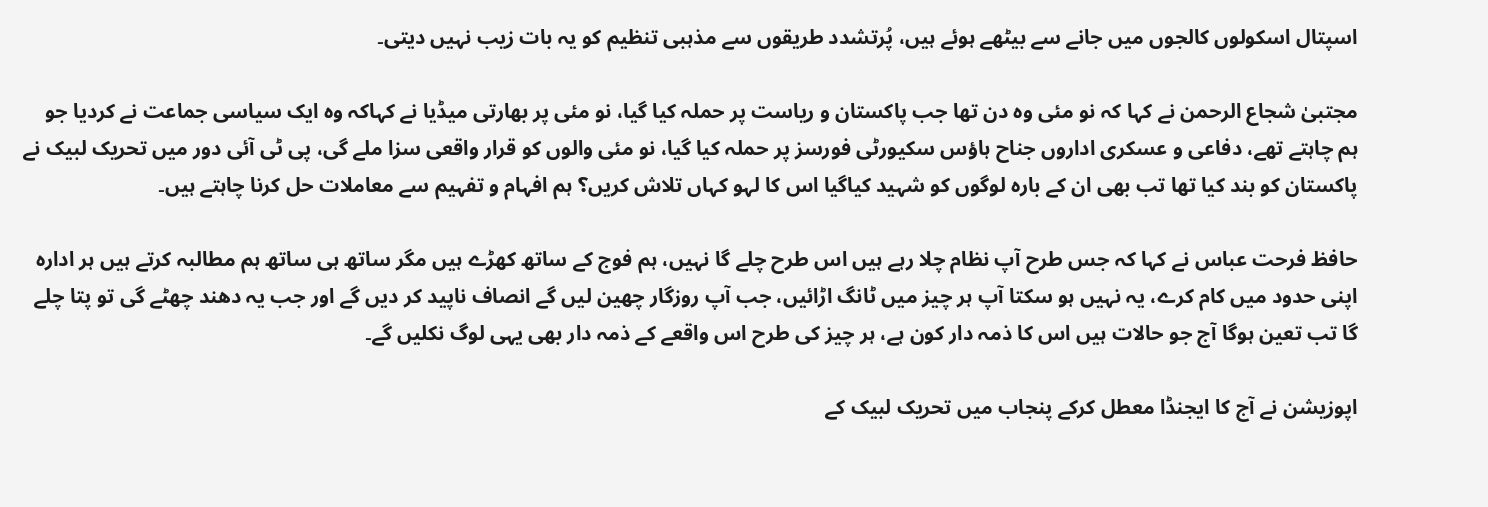اسپتال اسکولوں کالجوں میں جانے سے بیٹھے ہوئے ہیں، پُرتشدد طریقوں سے مذہبی تنظیم کو یہ بات زیب نہیں دیتی۔

مجتبیٰ شجاع الرحمن نے کہا کہ نو مئی وہ دن تھا جب پاکستان و ریاست پر حملہ کیا گیا، نو مئی پر بھارتی میڈیا نے کہاکہ وہ ایک سیاسی جماعت نے کردیا جو ہم چاہتے تھے، دفاعی و عسکری اداروں جناح ہاؤس سکیورٹی فورسز پر حملہ کیا گیا، نو مئی والوں کو قرار واقعی سزا ملے گی، پی ٹی آئی دور میں تحریک لبیک نے پاکستان کو بند کیا تھا تب بھی ان کے بارہ لوگوں کو شہید کیاگیا اس کا لہو کہاں تلاش کریں؟ ہم افہام و تفہیم سے معاملات حل کرنا چاہتے ہیں۔

حافظ فرحت عباس نے کہا کہ جس طرح آپ نظام چلا رہے ہیں اس طرح چلے گا نہیں، ہم فوج کے ساتھ کھڑے ہیں مگر ساتھ ہی ساتھ ہم مطالبہ کرتے ہیں ہر ادارہ اپنی حدود میں کام کرے، یہ نہیں ہو سکتا آپ ہر چیز میں ٹانگ اڑائیں، جب آپ روزگار چھین لیں گے انصاف ناپید کر دیں گے اور جب یہ دھند چھٹے گی تو پتا چلے گا تب تعین ہوگا آج جو حالات ہیں اس کا ذمہ دار کون ہے، ہر چیز کی طرح اس واقعے کے ذمہ دار بھی یہی لوگ نکلیں گے۔

اپوزیشن نے آج کا ایجنڈا معطل کرکے پنجاب میں تحریک لبیک کے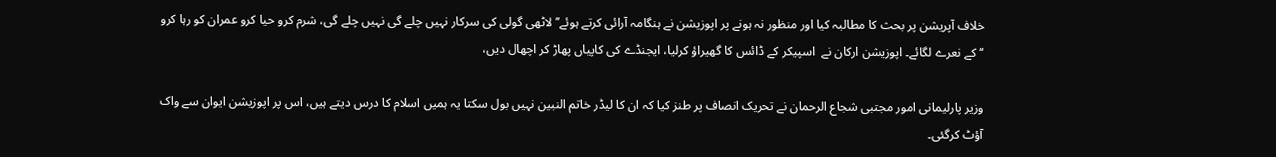خلاف آپریشن پر بحث کا مطالبہ کیا اور منظور نہ ہونے پر اپوزیشن نے ہنگامہ آرائی کرتے ہوئے’’لاٹھی گولی کی سرکار نہیں چلے گی نہیں چلے گی، شرم کرو حیا کرو عمران کو رہا کرو ‘‘ کے نعرے لگائے۔ اپوزیشن ارکان نے  اسپیکر کے ڈائس کا گھیراؤ کرلیا، ایجنڈے کی کاپیاں پھاڑ کر اچھال دیں،

وزیر پارلیمانی امور مجتبی شجاع الرحمان نے تحریک انصاف پر طنز کیا کہ ان کا لیڈر خاتم النبین نہیں بول سکتا یہ ہمیں اسلام کا درس دیتے ہیں، اس پر اپوزیشن ایوان سے واک آؤٹ کرگئی۔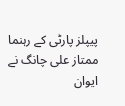پیپلز پارٹی کے رہنما ممتاز علی چانگ نے ایوان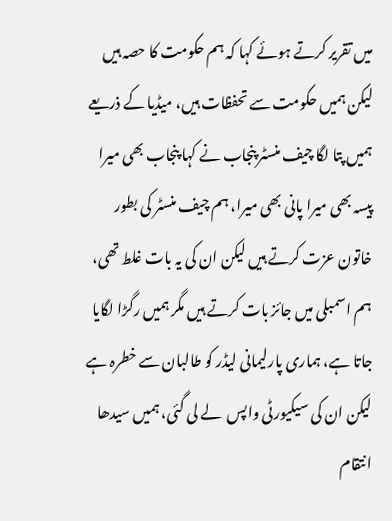میں تقریر کرتے ہوئے کہا کہ ہم حکومت کا حصہ ہیں لیکن ہمیں حکومت سے تحفظات ہیں، میڈیا کے ذریعے ہمیں پتا لگا چیف منسٹر پنجاب نے کہا پنجاب بھی میرا پیسہ بھی میرا پانی بھی میرا، ہم چیف منسٹر کی بطور خاتون عزت کرتے ہیں لیکن ان کی یہ بات غلط تھی، ہم اسمبلی میں جائز بات کرتے ہیں مگر ہمیں رگڑا لگایا جاتا ہے، ہماری پارلیمانی لیڈر کو طالبان سے خطرہ ہے لیکن ان کی سیکیورٹی واپس  لے لی گئی، ہمیں سیدھا انتقام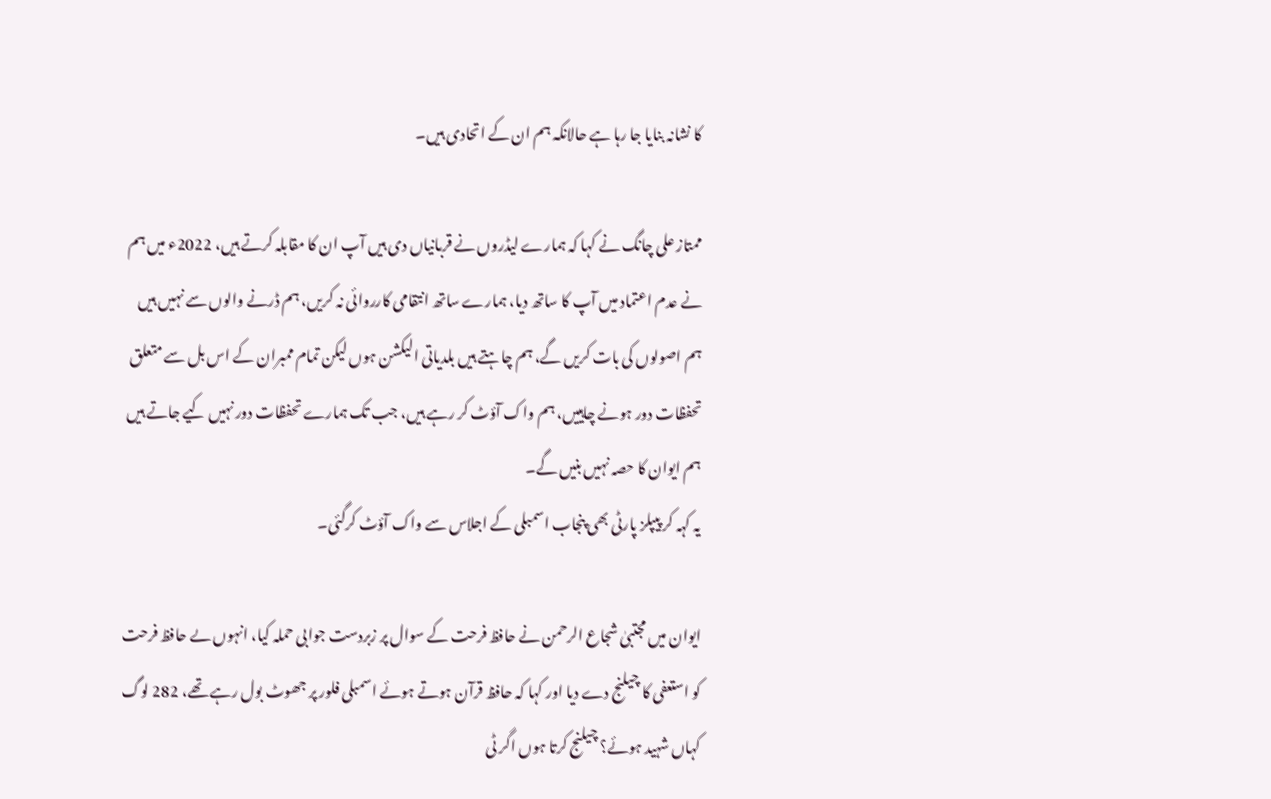کا نشانہ بنایا جا رہا ہے حالانکہ ہم ان کے اتحادی ہیں۔

ممتاز علی چانگ نے کہا کہ ہمارے لیڈروں نے قربانیاں دی ہیں آپ ان کا مقابلہ کرتے ہیں، 2022ء میں ہم نے عدم اعتماد میں آپ کا ساتھ دیا، ہمارے ساتھ انتقامی کارروائی نہ کریں، ہم ڈرنے والوں سے نہیں ہیں ہم اصولوں کی بات کریں گے، ہم چاہتے ہیں بلدیاتی الیکشن ہوں لیکن تمام ممبران کے اس بل سے متعلق تحفظات دور ہونے چاہییں، ہم واک آؤٹ کر رہے ہیں، جب تک ہمارے تحفظات دور نہیں کیے جاتے ہیں ہم ایوان کا حصہ نہیں بنیں گے۔
یہ کہہ کر پیپلز پارٹی بھی پنجاب اسمبلی کے اجلاس سے واک آؤٹ کرگئی۔

ایوان میں مجتبیٰ شجاع الرحمن نے حافظ فرحت کے سوال پر زبردست جوابی حملہ کیا، انہوں ںے حافظ فرحت کو استعفی کا چیلنج دے دیا اور کہا کہ حافظ قرآن ہوتے ہوئے اسمبلی فلور پر جھوٹ بول رہے تھے، 282 لوگ کہاں شہید ہوئے؟ چیلنج کرتا ہوں اگر ٹی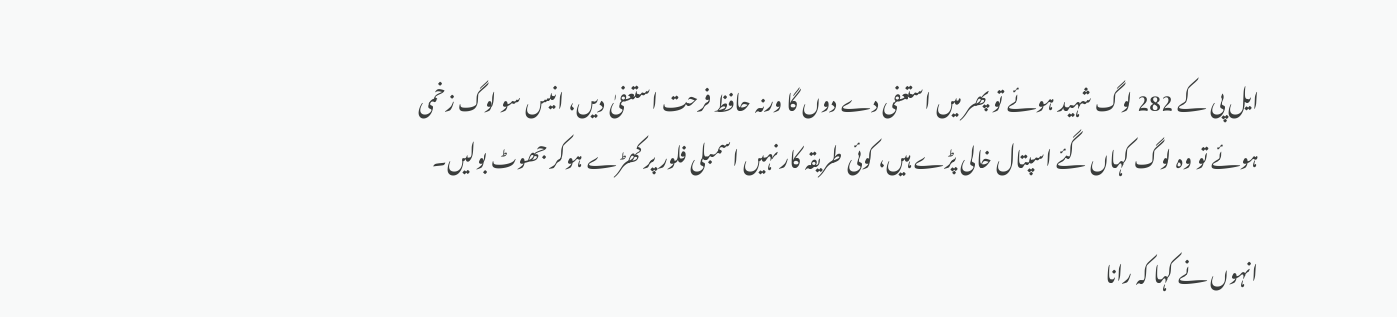ایل پی کے 282 لوگ شہید ہوئے تو پھر میں استعفی دے دوں گا ورنہ حافظ فرحت استعفیٰ دیں، انیس سو لوگ زخمی ہوئے تو وہ لوگ کہاں گئے اسپتال خالی پڑے ہیں، کوئی طریقہ کار نہیں اسمبلی فلور پر کھڑے ہوکر جھوٹ بولیں۔

انہوں نے کہا کہ رانا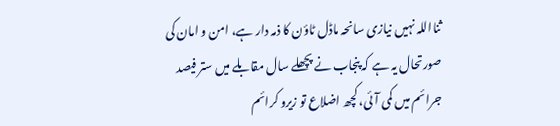ثنااللہ نہیں نیازی سانحہ ماڈل ٹاؤن کا ذمہ دار ہے، امن و امان کی صورتحال یہ ہے کہ پنجاب نے پچھلے سال مقابلے میں ستر فیصد جرائم میں کمی آئی، کچھ اضلاع تو زیرو کرائم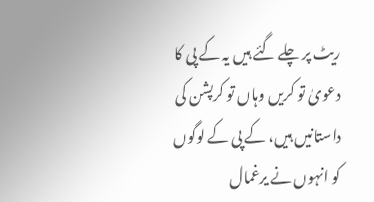ریٹ پر چلے گئے ہیں یہ کے پی کا دعویٰ تو کریں وہاں تو کرپشن کی داستانیں ہیں، کے پی کے لوگوں کو انہوں نے یرغمال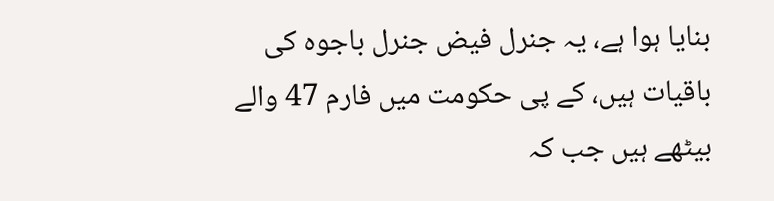بنایا ہوا ہے، یہ جنرل فیض جنرل باجوہ کی باقیات ہیں، کے پی حکومت میں فارم 47 والے بیٹھے ہیں جب کہ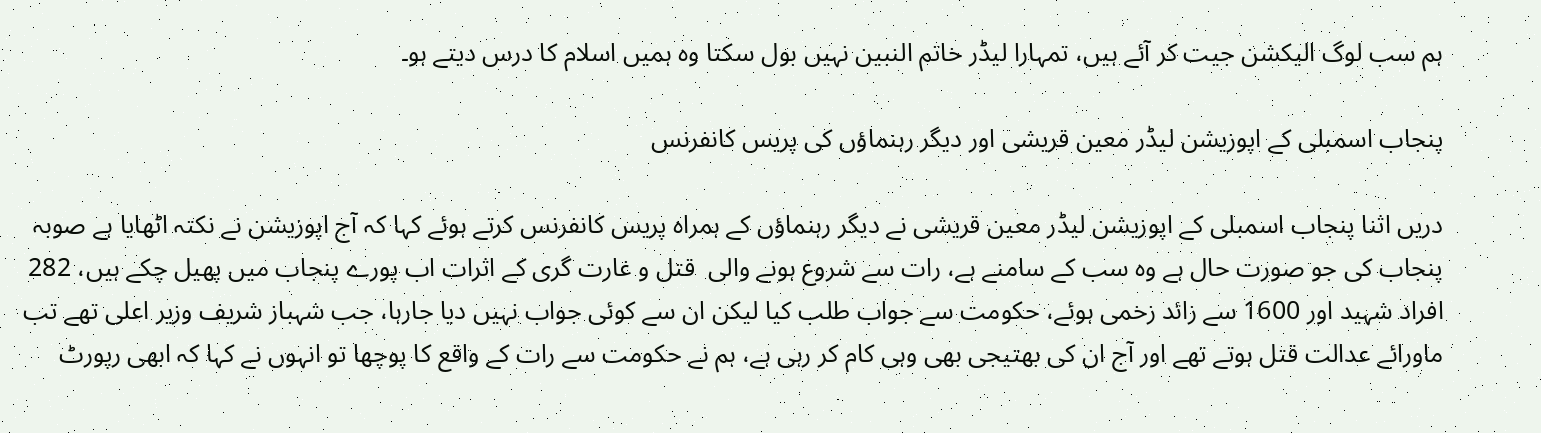ہم سب لوگ الیکشن جیت کر آئے ہیں، تمہارا لیڈر خاتم النبین نہیں بول سکتا وہ ہمیں اسلام کا درس دیتے ہو۔

پنجاب اسمبلی کے اپوزیشن لیڈر معین قریشی اور دیگر رہنماؤں کی پریس کانفرنس

دریں اثنا پنجاب اسمبلی کے اپوزیشن لیڈر معین قریشی نے دیگر رہنماؤں کے ہمراہ پریس کانفرنس کرتے ہوئے کہا کہ آج اپوزیشن نے نکتہ اٹھایا ہے صوبہ پنجاب کی جو صورت حال ہے وہ سب کے سامنے ہے، رات سے شروع ہونے والی  قتل و غارت گری کے اثرات اب پورے پنجاب میں پھیل چکے ہیں، 282 افراد شہید اور 1600 سے زائد زخمی ہوئے، حکومت سے جواب طلب کیا لیکن ان سے کوئی جواب نہیں دیا جارہا، جب شہباز شریف وزیر اعلی تھے تب ماورائے عدالت قتل ہوتے تھے اور آج ان کی بھتیجی بھی وہی کام کر رہی ہے، ہم نے حکومت سے رات کے واقع کا پوچھا تو انہوں نے کہا کہ ابھی رپورٹ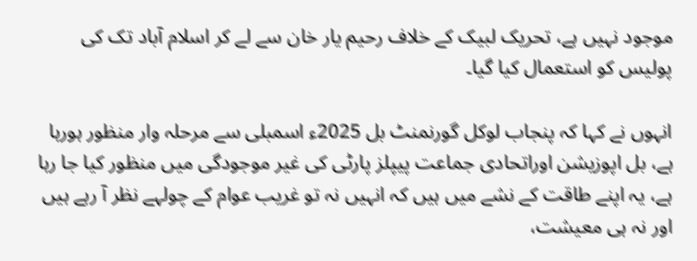موجود نہیں ہے، تحریک لبیک کے خلاف رحیم یار خان سے لے کر اسلام آباد تک کی پولیس کو استعمال کیا گیا۔

انہوں نے کہا کہ پنجاب لوکل گورنمنٹ بل 2025ء اسمبلی سے مرحلہ وار منظور ہورہا ہے، بل اپوزیشن اوراتحادی جماعت پیپلز پارٹی کی غیر موجودگی میں منظور کیا جا رہا ہے، یہ اپنے طاقت کے نشے میں ہیں کہ انہیں نہ تو غریب عوام کے چولہے نظر آ رہے ہیں اور نہ ہی معیشت،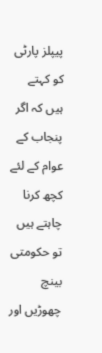پیپلز پارٹی کو کہتے ہیں کہ اگر پنجاب کے عوام کے لئے کچھ کرنا چاہتے ہیں تو حکومتی بینچ چھوڑیں اور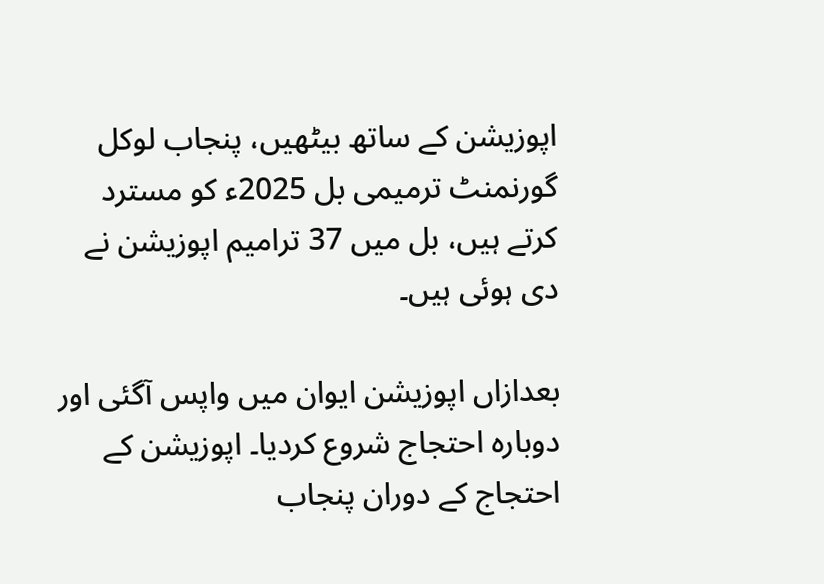اپوزیشن کے ساتھ بیٹھیں، پنجاب لوکل گورنمنٹ ترمیمی بل 2025ء کو مسترد کرتے ہیں، بل میں 37 ترامیم اپوزیشن نے دی ہوئی ہیں۔

بعدازاں اپوزیشن ایوان میں واپس آگئی اور دوبارہ احتجاج شروع کردیا۔ اپوزیشن کے احتجاج کے دوران پنجاب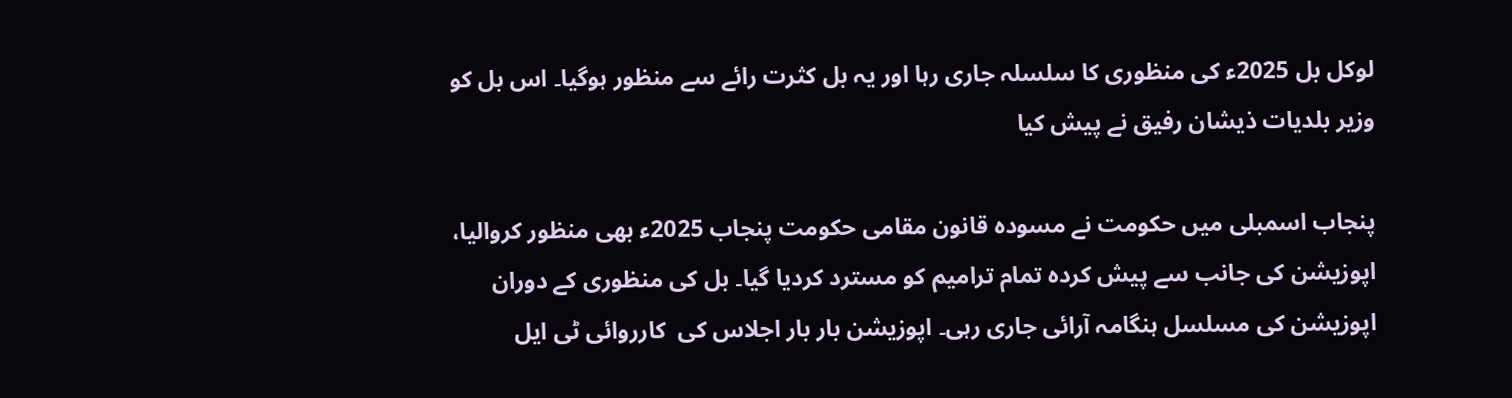لوکل بل 2025ء کی منظوری کا سلسلہ جاری رہا اور یہ بل کثرت رائے سے منظور ہوگیا۔ اس بل کو وزیر بلدیات ذیشان رفیق نے پیش کیا

پنجاب اسمبلی میں حکومت نے مسودہ قانون مقامی حکومت پنجاب 2025ء بھی منظور کروالیا، اپوزیشن کی جانب سے پیش کردہ تمام ترامیم کو مسترد کردیا گیا۔ بل کی منظوری کے دوران اپوزیشن کی مسلسل ہنگامہ آرائی جاری رہی۔ اپوزیشن بار بار اجلاس کی  کارروائی ٹی ایل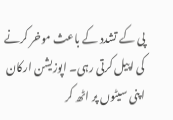پی کے تشدد کے باعث موخر کرنے کی اپیل کرتی رہی۔ اپوزیشن ارکان اپنی سیٹوں پر اٹھ کر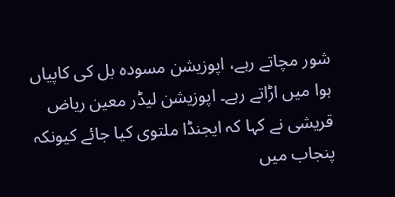شور مچاتے رہے، اپوزیشن مسودہ بل کی کاپیاں ہوا میں اڑاتے رہے۔ اپوزیشن لیڈر معین ریاض قریشی نے کہا کہ ایجنڈا ملتوی کیا جائے کیونکہ پنجاب میں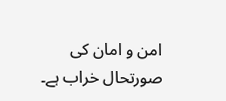امن و امان کی صورتحال خراب ہے۔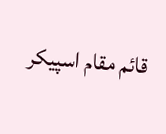قائم مقام اسپیکر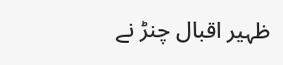ظہیر اقبال چنڑ نے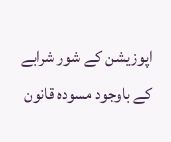اپوزیشن کے شور شرابے کے باوجود مسودہ قانون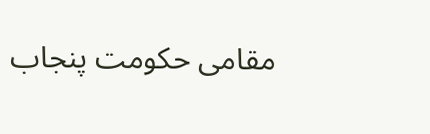مقامی حکومت پنجاب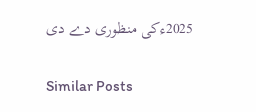2025ءکی منظوری دے دی

Similar Posts